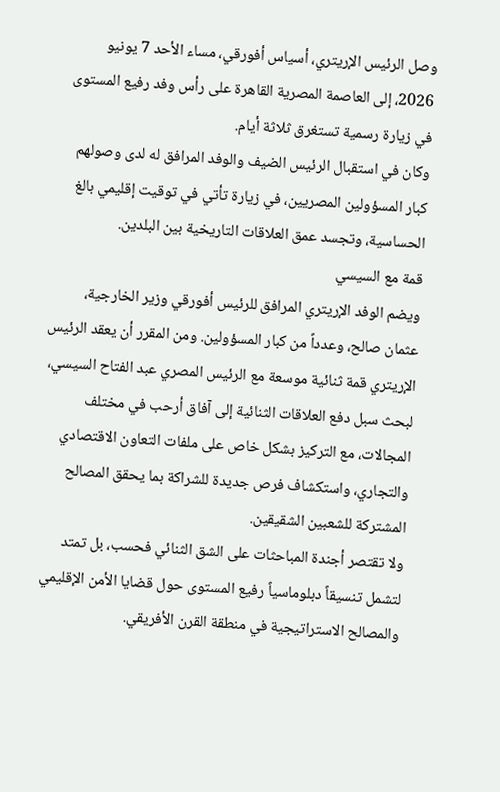وصل الرئيس الإريتري، أسياس أفورقي، مساء الأحد 7 يونيو 2026، إلى العاصمة المصرية القاهرة على رأس وفد رفيع المستوى في زيارة رسمية تستغرق ثلاثة أيام.
وكان في استقبال الرئيس الضيف والوفد المرافق له لدى وصولهم كبار المسؤولين المصريين، في زيارة تأتي في توقيت إقليمي بالغ الحساسية، وتجسد عمق العلاقات التاريخية بين البلدين.
قمة مع السيسي
ويضم الوفد الإريتري المرافق للرئيس أفورقي وزير الخارجية، عثمان صالح، وعدداً من كبار المسؤولين. ومن المقرر أن يعقد الرئيس الإريتري قمة ثنائية موسعة مع الرئيس المصري عبد الفتاح السيسي، لبحث سبل دفع العلاقات الثنائية إلى آفاق أرحب في مختلف المجالات، مع التركيز بشكل خاص على ملفات التعاون الاقتصادي والتجاري، واستكشاف فرص جديدة للشراكة بما يحقق المصالح المشتركة للشعبين الشقيقين.
ولا تقتصر أجندة المباحثات على الشق الثنائي فحسب، بل تمتد لتشمل تنسيقاً دبلوماسياً رفيع المستوى حول قضايا الأمن الإقليمي والمصالح الاستراتيجية في منطقة القرن الأفريقي.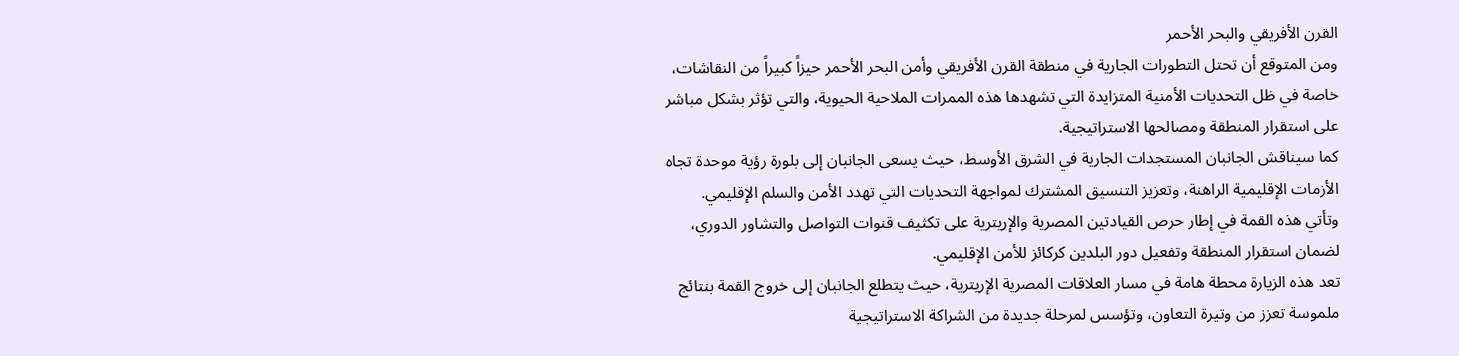القرن الأفريقي والبحر الأحمر
ومن المتوقع أن تحتل التطورات الجارية في منطقة القرن الأفريقي وأمن البحر الأحمر حيزاً كبيراً من النقاشات، خاصة في ظل التحديات الأمنية المتزايدة التي تشهدها هذه الممرات الملاحية الحيوية، والتي تؤثر بشكل مباشر على استقرار المنطقة ومصالحها الاستراتيجية.
كما سيناقش الجانبان المستجدات الجارية في الشرق الأوسط، حيث يسعى الجانبان إلى بلورة رؤية موحدة تجاه الأزمات الإقليمية الراهنة، وتعزيز التنسيق المشترك لمواجهة التحديات التي تهدد الأمن والسلم الإقليمي.
وتأتي هذه القمة في إطار حرص القيادتين المصرية والإريترية على تكثيف قنوات التواصل والتشاور الدوري، لضمان استقرار المنطقة وتفعيل دور البلدين كركائز للأمن الإقليمي.
تعد هذه الزيارة محطة هامة في مسار العلاقات المصرية الإريترية، حيث يتطلع الجانبان إلى خروج القمة بنتائج ملموسة تعزز من وتيرة التعاون، وتؤسس لمرحلة جديدة من الشراكة الاستراتيجية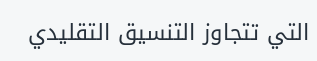التي تتجاوز التنسيق التقليدي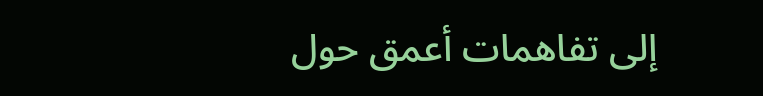إلى تفاهمات أعمق حول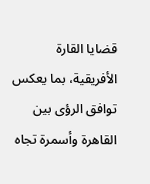قضايا القارة الأفريقية، بما يعكس توافق الرؤى بين القاهرة وأسمرة تجاه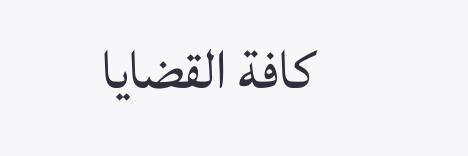كافة القضايا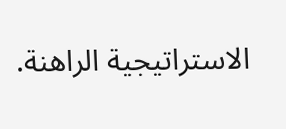الاستراتيجية الراهنة.